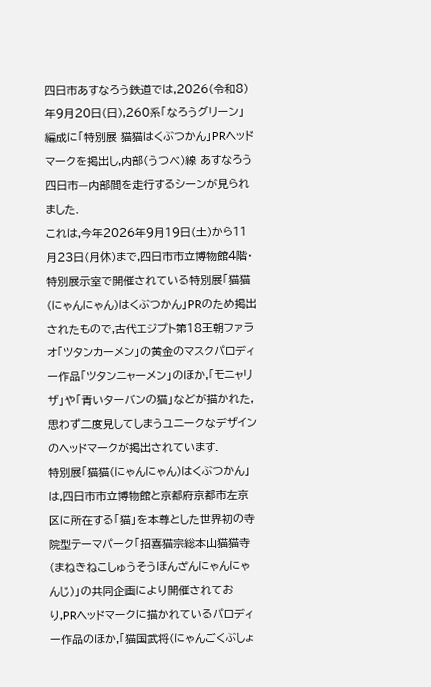四日市あすなろう鉄道では,2026(令和8)年9月20日(日),260系「なろうグリーン」編成に「特別展 猫猫はくぶつかん」PRヘッドマークを掲出し,内部(うつべ)線 あすなろう四日市—内部間を走行するシーンが見られました.
これは,今年2026年9月19日(土)から11月23日(月休)まで,四日市市立博物館4階・特別展示室で開催されている特別展「猫猫(にゃんにゃん)はくぶつかん」PRのため掲出されたもので,古代エジプト第18王朝ファラオ「ツタンカーメン」の黄金のマスクパロディー作品「ツタンニャーメン」のほか,「モニャリザ」や「青いターバンの猫」などが描かれた,思わず二度見してしまうユニークなデザインのヘッドマークが掲出されています.
特別展「猫猫(にゃんにゃん)はくぶつかん」は,四日市市立博物館と京都府京都市左京区に所在する「猫」を本尊とした世界初の寺院型テーマパーク「招喜猫宗総本山猫猫寺(まねきねこしゅうそうほんざんにゃんにゃんじ)」の共同企画により開催されており,PRヘッドマークに描かれているパロディー作品のほか,「猫国武将(にゃんごくぶしょ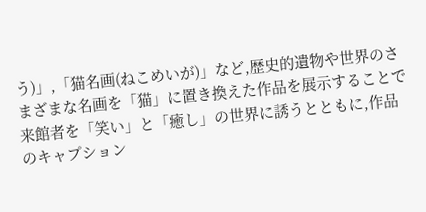う)」,「猫名画(ねこめいが)」など,歴史的遺物や世界のさまざまな名画を「猫」に置き換えた作品を展示することで来館者を「笑い」と「癒し」の世界に誘うとともに,作品のキャプション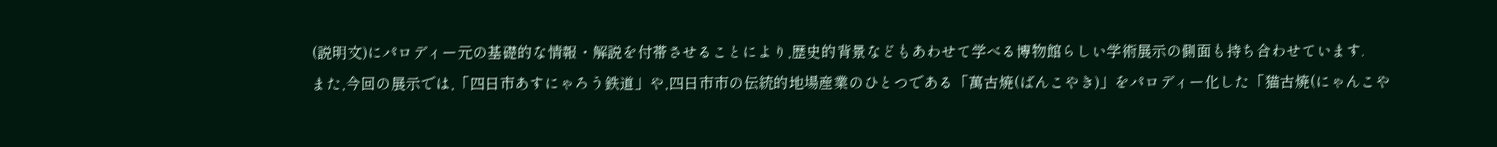(説明文)にパロディー元の基礎的な情報・解説を付帯させることにより,歴史的背景などもあわせて学べる博物館らしい学術展示の側面も持ち合わせています.
また,今回の展示では,「四日市あすにゃろう鉄道」や,四日市市の伝統的地場産業のひとつである「萬古焼(ばんこやき)」をパロディー化した「猫古焼(にゃんこや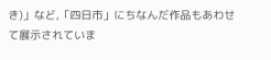き)」など,「四日市」にちなんだ作品もあわせて展示されていま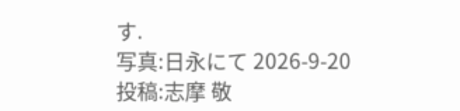す.
写真:日永にて 2026-9-20
投稿:志摩 敬